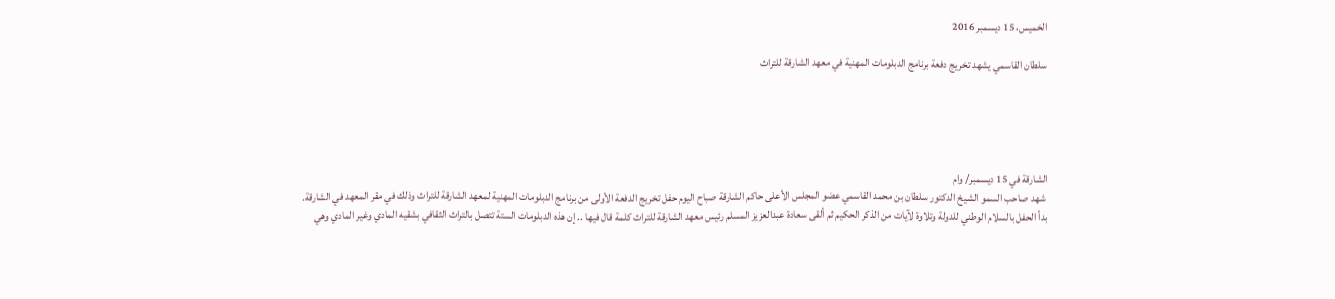الخميس، 15 ديسمبر 2016

سلطان القاسمي يشهد تخريج دفعة برنامج الدبلومات المهنية في معهد الشارقة للتراث





الشارقة في 15 ديسمبر/ وام
 شهد صاحب السمو الشيخ الدكتور سلطان بن محمد القاسمي عضو المجلس الأعلى حاكم الشارقة صباح اليوم حفل تخريج الدفعة الأولى من برنامج الدبلومات المهنية لمعهد الشارقة للتراث وذلك في مقر المعهد في الشارقة.
بدأ الحفل بالسلام الوطني للدولة وتلاوة لآيات من الذكر الحكيم ثم ألقى سعادة عبدالعزيز المسلم رئيس معهد الشارقة للتراث كلمة قال فيها .. إن هذه الدبلومات الستة تتصل بالتراث الثقافي بشقيه المادي وغير المادي وهي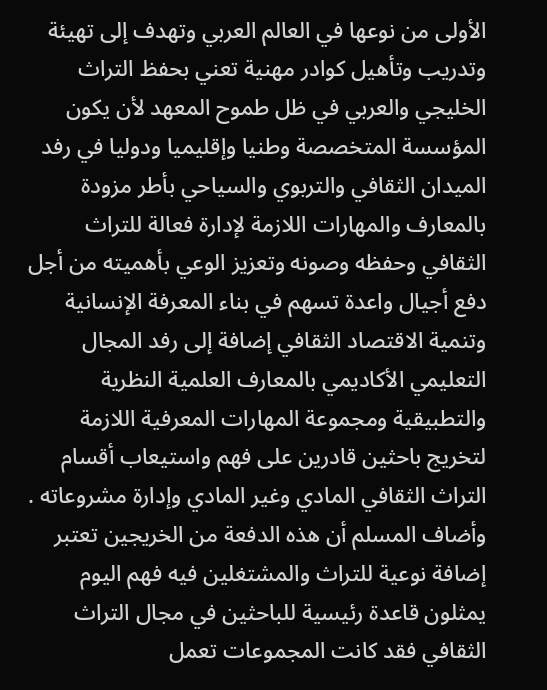الأولى من نوعها في العالم العربي وتهدف إلى تهيئة وتدريب وتأهيل كوادر مهنية تعني بحفظ التراث الخليجي والعربي في ظل طموح المعهد لأن يكون المؤسسة المتخصصة وطنيا وإقليميا ودوليا في رفد الميدان الثقافي والتربوي والسياحي بأطر مزودة بالمعارف والمهارات اللازمة لإدارة فعالة للتراث الثقافي وحفظه وصونه وتعزيز الوعي بأهميته من أجل دفع أجيال واعدة تسهم في بناء المعرفة الإنسانية وتنمية الاقتصاد الثقافي إضافة إلى رفد المجال التعليمي الأكاديمي بالمعارف العلمية النظرية والتطبيقية ومجموعة المهارات المعرفية اللازمة لتخريج باحثين قادرين على فهم واستيعاب أقسام التراث الثقافي المادي وغير المادي وإدارة مشروعاته .
وأضاف المسلم أن هذه الدفعة من الخريجين تعتبر إضافة نوعية للتراث والمشتغلين فيه فهم اليوم يمثلون قاعدة رئيسية للباحثين في مجال التراث الثقافي فقد كانت المجموعات تعمل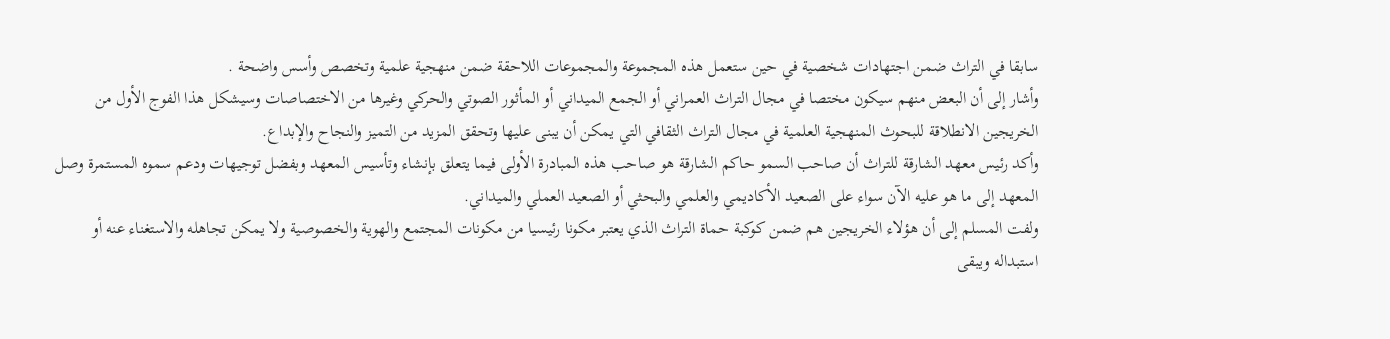سابقا في التراث ضمن اجتهادات شخصية في حين ستعمل هذه المجموعة والمجموعات اللاحقة ضمن منهجية علمية وتخصص وأسس واضحة .
وأشار إلى أن البعض منهم سيكون مختصا في مجال التراث العمراني أو الجمع الميداني أو المأثور الصوتي والحركي وغيرها من الاختصاصات وسيشكل هذا الفوج الأول من الخريجين الانطلاقة للبحوث المنهجية العلمية في مجال التراث الثقافي التي يمكن أن يبنى عليها وتحقق المزيد من التميز والنجاح والإبداع.
وأكد رئيس معهد الشارقة للتراث أن صاحب السمو حاكم الشارقة هو صاحب هذه المبادرة الأولى فيما يتعلق بإنشاء وتأسيس المعهد وبفضل توجيهات ودعم سموه المستمرة وصل المعهد إلى ما هو عليه الآن سواء على الصعيد الأكاديمي والعلمي والبحثي أو الصعيد العملي والميداني.
ولفت المسلم إلى أن هؤلاء الخريجين هم ضمن كوكبة حماة التراث الذي يعتبر مكونا رئيسيا من مكونات المجتمع والهوية والخصوصية ولا يمكن تجاهله والاستغناء عنه أو استبداله ويبقى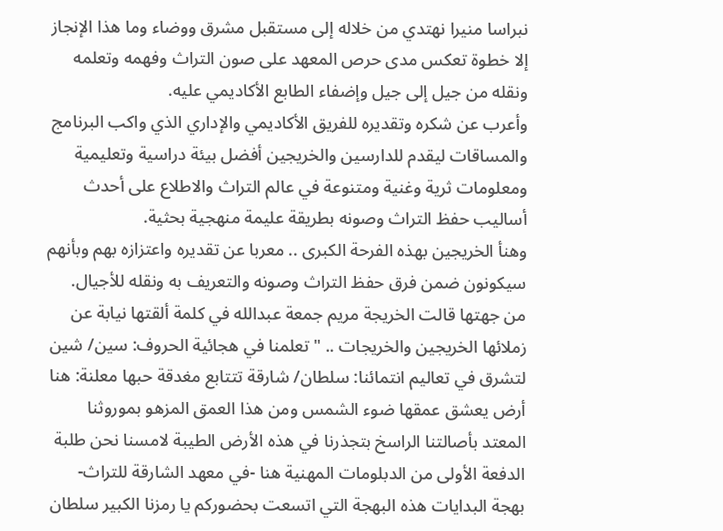نبراسا منيرا نهتدي من خلاله إلى مستقبل مشرق ووضاء وما هذا الإنجاز إلا خطوة تعكس مدى حرص المعهد على صون التراث وفهمه وتعلمه ونقله من جيل إلى جيل وإضفاء الطابع الأكاديمي عليه.
وأعرب عن شكره وتقديره للفريق الأكاديمي والإداري الذي واكب البرنامج والمساقات ليقدم للدارسين والخريجين أفضل بيئة دراسية وتعليمية ومعلومات ثرية وغنية ومتنوعة في عالم التراث والاطلاع على أحدث أساليب حفظ التراث وصونه بطريقة عليمة منهجية بحثية.
وهنأ الخريجين بهذه الفرحة الكبرى .. معربا عن تقديره واعتزازه بهم وبأنهم سيكونون ضمن فرق حفظ التراث وصونه والتعريف به ونقله للأجيال.
من جهتها قالت الخريجة مريم جمعة عبدالله في كلمة ألقتها نيابة عن زملائها الخريجين والخريجات .. " تعلمنا في هجائية الحروف: سين/ شين لتشرق في تعاليم انتمائنا: سلطان/ شارقة تتتابع مغدقة حبها معلنة: هنا أرض يعشق عمقها ضوء الشمس ومن هذا العمق المزهو بموروثنا المعتد بأصالتنا الراسخ بتجذرنا في هذه الأرض الطيبة لامسنا نحن طلبة الدفعة الأولى من الدبلومات المهنية هنا -في معهد الشارقة للتراث- بهجة البدايات هذه البهجة التي اتسعت بحضوركم يا رمزنا الكبير سلطان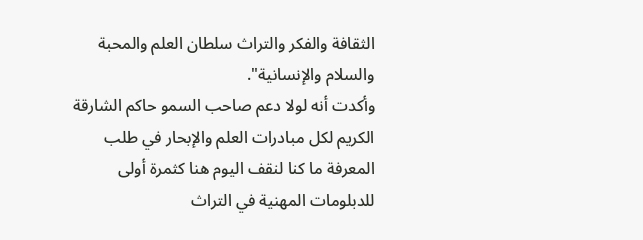الثقافة والفكر والتراث سلطان العلم والمحبة والسلام والإنسانية".
وأكدت أنه لولا دعم صاحب السمو حاكم الشارقة الكريم لكل مبادرات العلم والإبحار في طلب المعرفة ما كنا لنقف اليوم هنا كثمرة أولى للدبلومات المهنية في التراث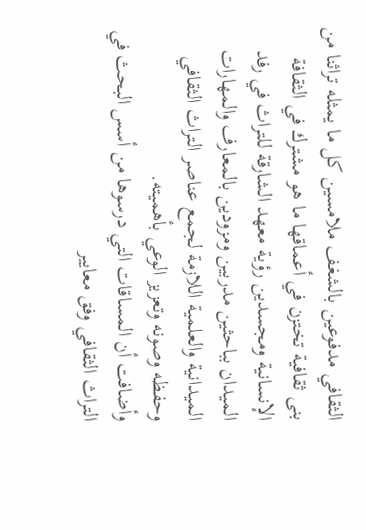الثقافي مدفوعين بالشغف ملامسين كل ما يمثله تراثنا من بنى ثقافية تختزن في أعماقها ما هو مشترك في الثقافة الإنسانية ومجسدين رؤية معهد الشارقة للتراث في رفد الميدان بباحثين مدربين ومزودين بالمعارف والمهارات الميدانية والعلمية اللازمة لجمع عناصر التراث الثقافي وحفظه وصونه وتعزيز الوعي بأهميته.
وأضافت أن المساقات التي درسوها من أسس البحث في التراث الثقافي وفق معايير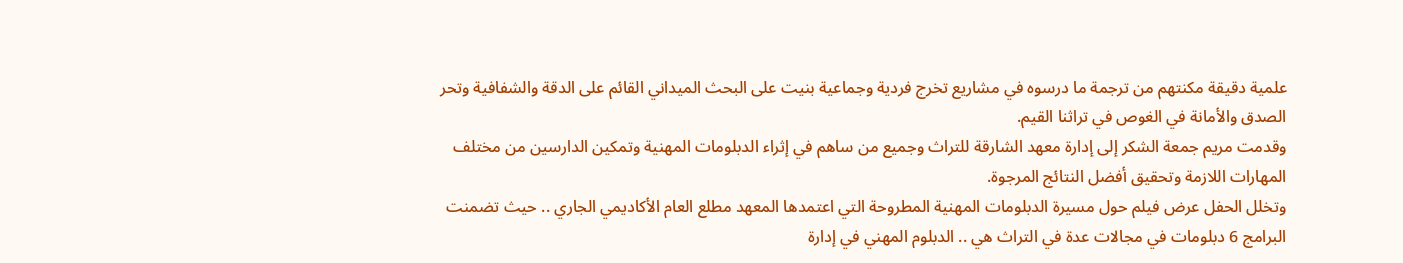علمية دقيقة مكنتهم من ترجمة ما درسوه في مشاريع تخرج فردية وجماعية بنيت على البحث الميداني القائم على الدقة والشفافية وتحر الصدق والأمانة في الغوص في تراثنا القيم.
وقدمت مريم جمعة الشكر إلى إدارة معهد الشارقة للتراث وجميع من ساهم في إثراء الدبلومات المهنية وتمكين الدارسين من مختلف المهارات اللازمة وتحقيق أفضل النتائج المرجوة.
وتخلل الحفل عرض فيلم حول مسيرة الدبلومات المهنية المطروحة التي اعتمدها المعهد مطلع العام الأكاديمي الجاري .. حيث تضمنت البرامج 6 دبلومات في مجالات عدة في التراث هي .. الدبلوم المهني في إدارة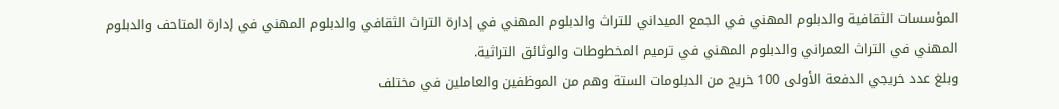المؤسسات الثقافية والدبلوم المهني في الجمع الميداني للتراث والدبلوم المهني في إدارة التراث الثقافي والدبلوم المهني في إدارة المتاحف والدبلوم المهني في التراث العمراني والدبلوم المهني في ترميم المخطوطات والوثائق التراثية.
وبلغ عدد خريجي الدفعة الأولى 100 خريج من الدبلومات الستة وهم من الموظفين والعاملين في مختلف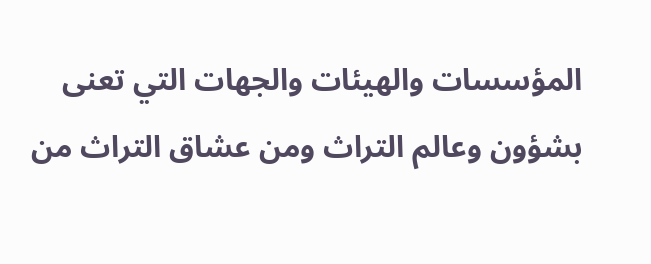المؤسسات والهيئات والجهات التي تعنى بشؤون وعالم التراث ومن عشاق التراث من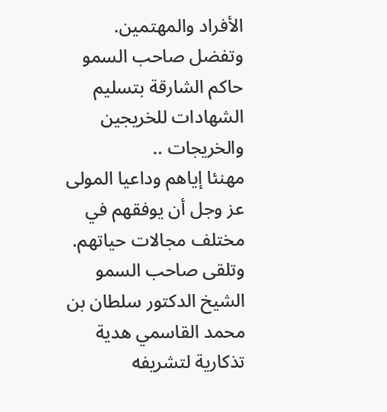الأفراد والمهتمين.
وتفضل صاحب السمو حاكم الشارقة بتسليم الشهادات للخريجين والخريجات ..
مهنئا إياهم وداعيا المولى عز وجل أن يوفقهم في مختلف مجالات حياتهم.
وتلقى صاحب السمو الشيخ الدكتور سلطان بن محمد القاسمي هدية تذكارية لتشريفه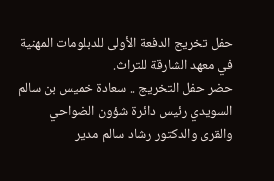حفل تخريج الدفعة الأولى للدبلومات المهنية في معهد الشارقة للتراث.
حضر حفل التخريج .. سعادة خميس بن سالم السويدي رئيس دائرة شؤون الضواحي والقرى والدكتور رشاد سالم مدير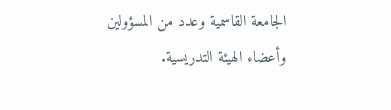الجامعة القاسمية وعدد من المسؤولين وأعضاء الهيئة التدريسية.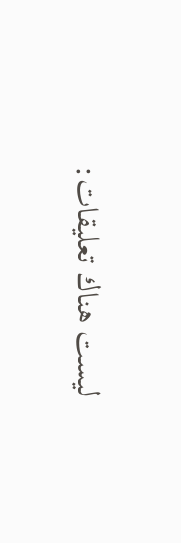ليست هناك تعليقات: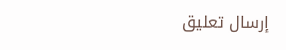إرسال تعليق